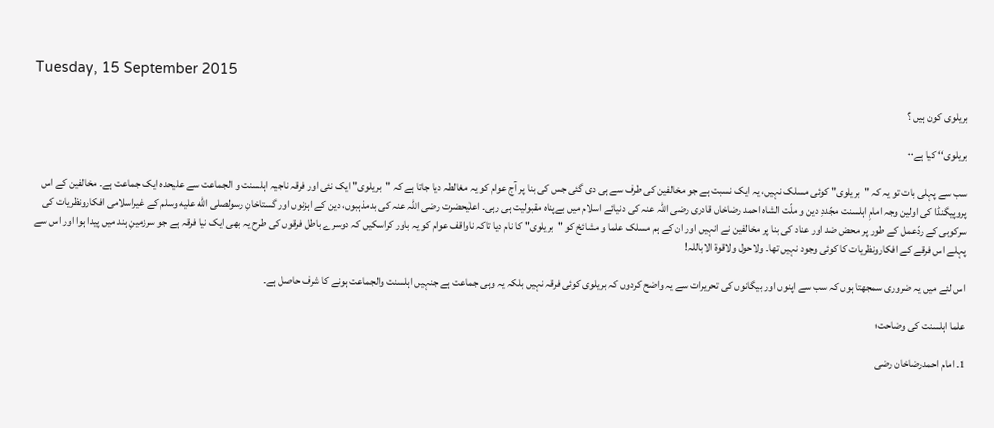Tuesday, 15 September 2015

بریلوی کون ہیں ؟

بریلوی‘‘ کیا ہے۰۰

سب سے پہلی بات تو یہ کہ "بریلوی" کوئی مسلک نہیں، یہ ایک نسبت ہے جو مخالفین کی طرف سے ہی دی گئی جس کی بنا پر آج عوام کو یہ مغالطہ دیا جاتا ہے کہ "بریلوی" ایک نئی اور فرقہ ناجیہ اہلسنت و الجماعت سے علیحدہ ایک جماعت ہے۔ مخالفین کے اس پروپیگنڈا کی اولین وجہ امامِ اہلسنت مجّددِ دین و ملّت الشاہ احمد رضاخاں قادری رضی اللہ عنہ کی دنیائے اسلام میں بےپناہ مقبولیت ہی رہی۔ اعلٰیحضرت رضی اللہ عنہ کی بدمذہبوں، دین کے اہزنوں اور گستاخانِ رسولصلى الله عليه وسلم کے غیراسلامی افکارونظریات کی سرکوبی کے ردّعمل کے طور پر محض ضد اور عناد کی بنا پر مخالفین نے انہیں اور ان کے ہم مسلک علما و مشائخ کو "بریلوی" کا نام دیا تاکہ ناواقف عوام کو یہ باور کراسکیں کہ دوسرے باطل فرقوں کی طرح یہ بھی ایک نیا فرقہ ہے جو سرزمینِ ہند میں پیدا ہوا اور اس سے پہلے اس فرقے کے افکارونظریات کا کوئی وجود نہیں تھا۔ ولاحول ولاقوۃ الاباللہ!

اس لئے میں یہ ضروری سمجھتا ہوں کہ سب سے اپنوں اور بیگانوں کی تحریرات سے یہ واضح کردوں کہ بریلوی کوئی فرقہ نہیں بلکہ یہ وہی جماعت ہے جنہیں اہلسنت والجماعت ہونے کا شرف حاصل ہے۔

علما اہلسنت کی وضاحت؛

1۔ امام احمدرضاخان رضی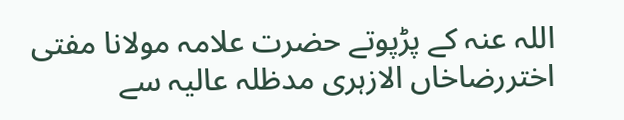اللہ عنہ کے پڑپوتے حضرت علامہ مولانا مفتی اختررضاخاں الازہری مدظلہ عالیہ سے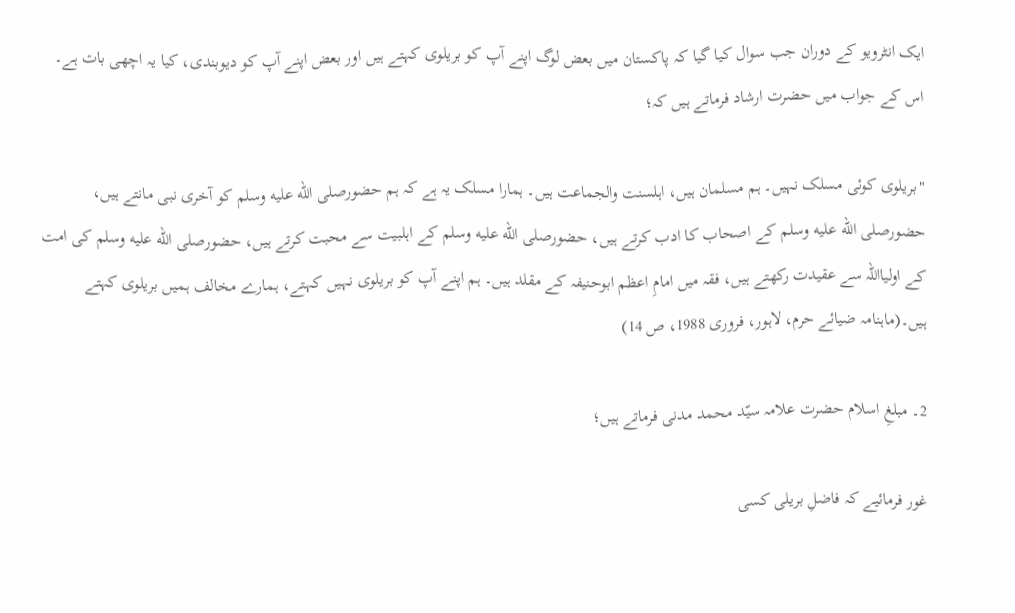ایک انٹرویو کے دوران جب سوال کیا گیا کہ پاکستان میں بعض لوگ اپنے آپ کو بریلوی کہتے ہیں اور بعض اپنے آپ کو دیوبندی، کیا یہ اچھی بات ہے۔ اس کے جواب میں حضرت ارشاد فرماتے ہیں کہ؛

"بریلوی کوئی مسلک نہیں۔ ہم مسلمان ہیں، اہلسنت والجماعت ہیں۔ ہمارا مسلک یہ ہے کہ ہم حضورصلى الله عليه وسلم کو آخری نبی مانتے ہیں، حضورصلى الله عليه وسلم کے اصحاب کا ادب کرتے ہیں، حضورصلى الله عليه وسلم کے اہلبیت سے محبت کرتے ہیں، حضورصلى الله عليه وسلم کی امت کے اولیااللہ سے عقیدت رکھتے ہیں، فقہ میں امامِ اعظم ابوحنیفہ کے مقلد ہیں۔ ہم اپنے آپ کو بریلوی نہیں کہتے، ہمارے مخالف ہمیں بریلوی کہتے ہیں۔(ماہنامہ ضیائے حرم، لاہور، فروری 1988، ص 14)

2۔ مبلغِ اسلام حضرت علامہ سیّد محمد مدنی فرماتے ہیں؛

غور فرمائیے کہ فاضلِ بریلی کسی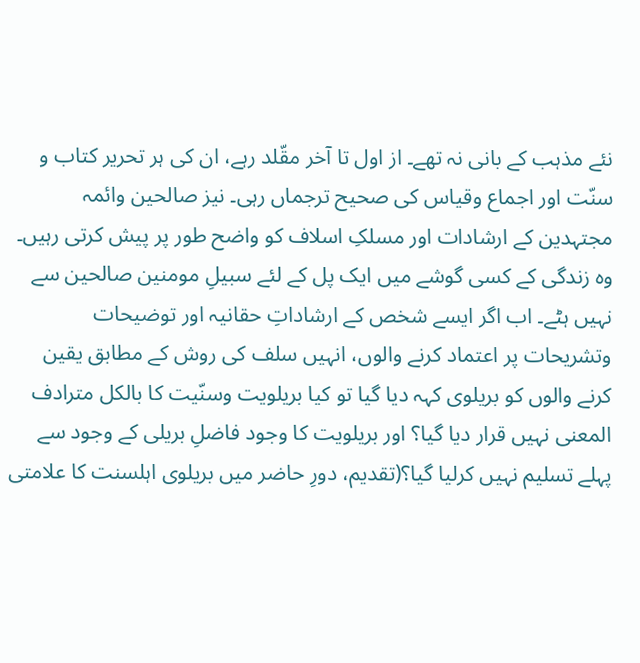نئے مذہب کے بانی نہ تھے۔ از اول تا آخر مقّلد رہے، ان کی ہر تحریر کتاب و سنّت اور اجماع وقیاس کی صحیح ترجماں رہی۔ نیز صالحین وائمہ مجتہدین کے ارشادات اور مسلکِ اسلاف کو واضح طور پر پیش کرتی رہیں۔ وہ زندگی کے کسی گوشے میں ایک پل کے لئے سبیلِ مومنین صالحین سے نہیں ہٹے۔ اب اگر ایسے شخص کے ارشاداتِ حقانیہ اور توضیحات وتشریحات پر اعتماد کرنے والوں، انہیں سلف کی روش کے مطابق یقین کرنے والوں کو بریلوی کہہ دیا گیا تو کیا بریلویت وسنّیت کا بالکل مترادف المعنی نہیں قرار دیا گیا؟ اور بریلویت کا وجود فاضلِ بریلی کے وجود سے پہلے تسلیم نہیں کرلیا گیا؟(تقدیم، دورِ حاضر میں بریلوی اہلسنت کا علامتی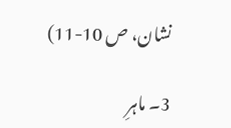نشان، ص 10-11)

3۔ ماہرِ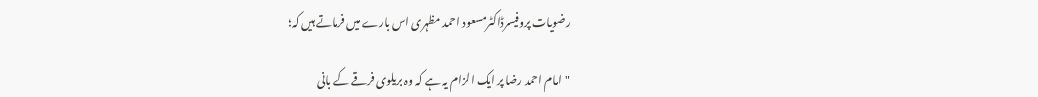رضویات پروفیسرڈاکٹرمسعود احمد مظہری اس بارے میں فرماتے ہیں کہ؛

"امام احمد رضا پر ایک الزام یہ ہے کہ وہ بریلوی فرقے کے بانی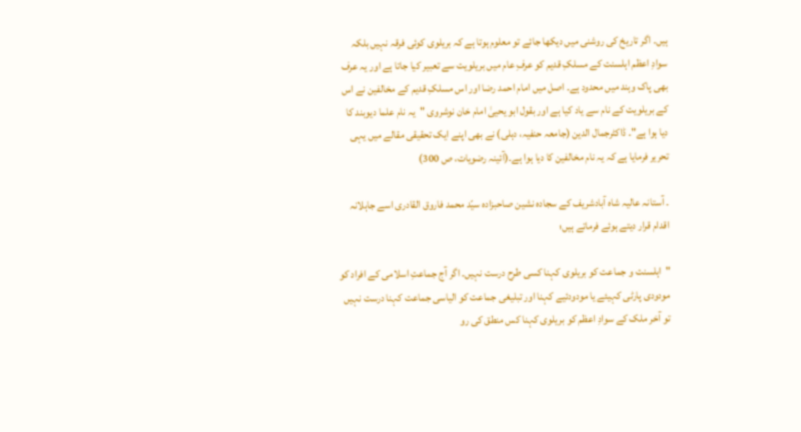ہیں۔ اگر تاریخ کی روشنی میں دیکھا جائے تو معلوم ہوتا ہے کہ بریلوی کوئی فرقہ نہیں بلکہ سوادِ اعظم اہلسنت کے مسلکِ قدیم کو عرفِ عام میں بریلویت سے تعبیر کیا جاتا ہے اور یہ عرف بھی پاک وہند میں محدود ہے۔ اصل میں امام احمد رضا اور اس مسلکِ قدیم کے مخالفین نے اس کے بریلویت کے نام سے یاد کیا ہے اور بقول ابو یحییٰ امام خان نوشروی "یہ نام علما دیوبند کا دیا ہوا ہے"۔ ڈاکٹرجمال الدین (جامعہ حنفیہ، دہلی) نے بھی اپنے ایک تحقیقی مقالے میں یہی تحریر فرمایا ہے کہ یہ نام مخالفین کا دیا ہوا ہے۔(آئینہ رضویات، ص 300)

۔ آستانہ عالیہ شاہ آبادشریف کے سجادہ نشین صاحبزادہ سیّد محمد فاروق القادری اسے جاہلانہ اقدام قرار دیتے ہوئے فرماتے ہیں؛

"اہلسنت و جماعت کو بریلوی کہنا کسی طرح درست نہیں۔ اگر آج جماعتِ اسلامی کے افراد کو مودودی پارٹی کہیئے یا مودودئیے کہنا اور تبلیغی جماعت کو الیاسی جماعت کہنا درست نہیں تو آخر ملک کے سوادِ اعظم کو بریلوی کہنا کس منطق کی رو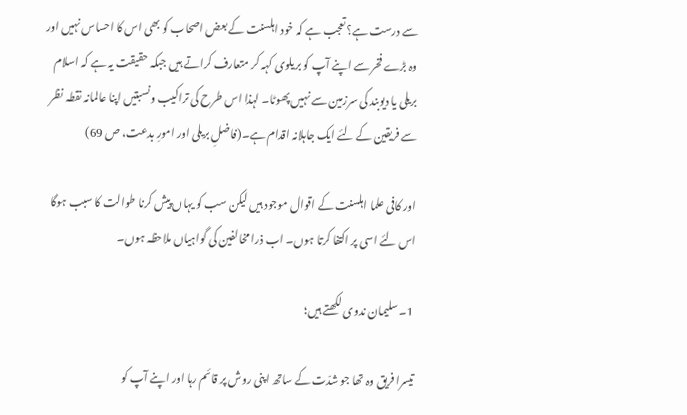سے درست ہے؟ تعجب ہے کہ خود اہلسنت کے بعض اصحاب کو بھی اس کا احساس نہیں اور وہ بڑے فخر سے اپنے آپ کو بریلوی کہہ کر متعارف کراتے ہیں جبکہ حقیقت یہ ہے کہ اسلام بریلی یا دیوبند کی سرزمین سے نہیں پھوٹا۔ لہذا اس طرح کی تراکیب ونسبتیں اپنا عالمانہ نقطہ نظر سے فریقین کے لئے ایک جاہلانہ اقدام ہے۔(فاضلِ بریلی اور امورِ بدعت، ص 69)

اور کافی علما اہلسنت کے اقوال موجود ہیں لیکن سب کو یہاں پیش کرنا طوالت کا سبب ہوگا اس لئے اسی پر اکتفا کرتا ہوں۔ اب ذرا مخالفین کی گواہیاں ملاحظہ ہوں۔

1۔ سلیمان ندوی لکھتے ہیں؛

تیسرا فریق وہ تھا جو شدّت کے ساتھ اپنی روش پر قائم رہا اور اپنے آپ کو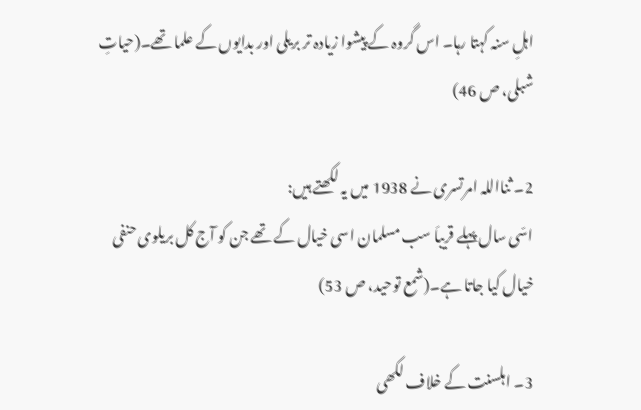اہلِ سنہ کہتا رہا۔ اس گروہ کے پیشوا زیادہ تر بریلی اور بدایوں کے علما تھے۔(حیاتِ شبلی، ص 46)

2۔ ثنااللہ امرتسری نے 1938 میں یہ لکھتے ہیں:
اسّی سال پہلے قریباَ سب مسلمان اسی خیال کے تھے جن کو آج کل بریلوی حنفی خیال کیا جاتا ہے۔(شمع توحید، ص 53)

3۔ اہلسنت کے خلاف لکھی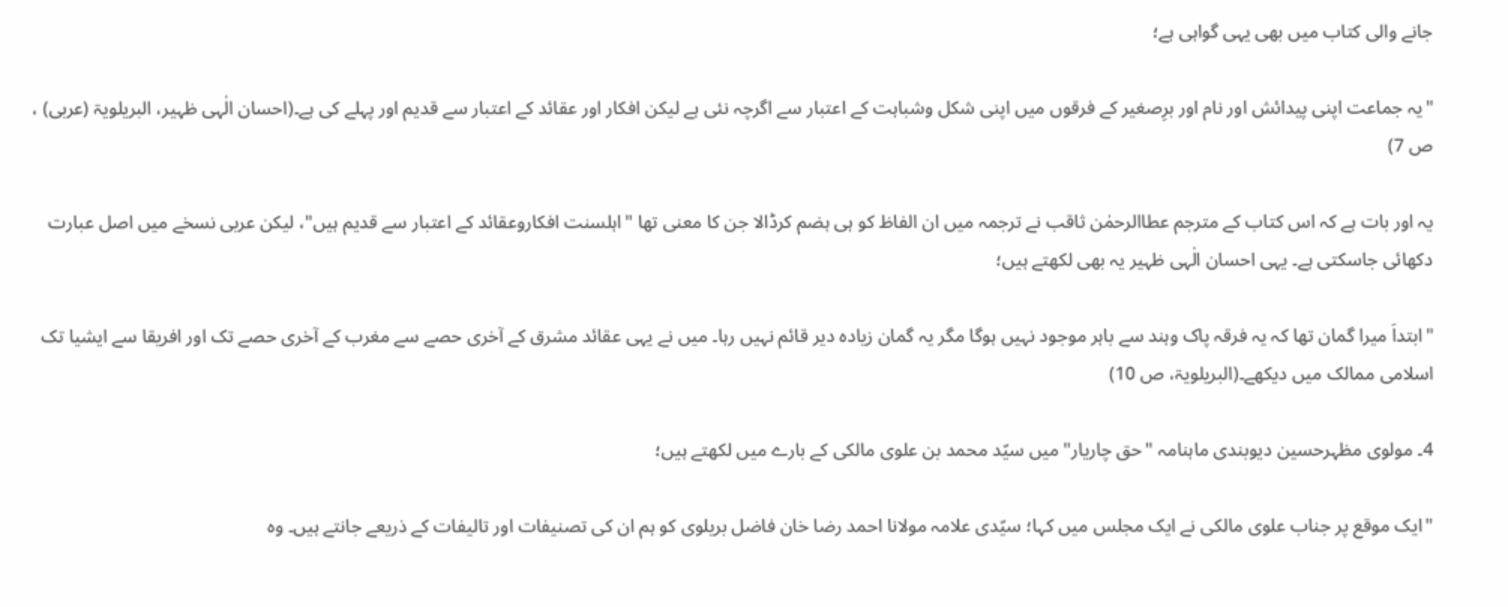جانے والی کتاب میں بھی یہی گواہی ہے؛

"یہ جماعت اپنی پیدائش اور نام اور برِصغیر کے فرقوں میں اپنی شکل وشباہت کے اعتبار سے اگرچہ نئی ہے لیکن افکار اور عقائد کے اعتبار سے قدیم اور پہلے کی ہے۔(احسان الٰہی ظہیر، البریلویۃ (عربی) ، ص 7)

یہ اور بات ہے کہ اس کتاب کے مترجم عطاالرحمٰن ثاقب نے ترجمہ میں ان الفاظ کو ہی ہضم کرڈالا جن کا معنی تھا "اہلسنت افکاروعقائد کے اعتبار سے قدیم ہیں"، لیکن عربی نسخے میں اصل عبارت دکھائی جاسکتی ہے۔ یہی احسان الٰہی ظہیر یہ بھی لکھتے ہیں؛

"ابتداَ میرا گمان تھا کہ یہ فرقہ پاک وہند سے باہر موجود نہیں ہوگا مگر یہ گمان زیادہ دیر قائم نہیں رہا۔ میں نے یہی عقائد مشرق کے آخری حصے سے مغرب کے آخری حصے تک اور افریقا سے ایشیا تک اسلامی ممالک میں دیکھے۔(البریلویۃ، ص 10)

4۔ مولوی مظہرحسین دیوبندی ماہنامہ "حق چاریار" میں سیّد محمد بن علوی مالکی کے بارے میں لکھتے ہیں؛

"ایک موقع پر جناب علوی مالکی نے ایک مجلس میں کہا؛ سیّدی علامہ مولانا احمد رضا خان فاضل بریلوی کو ہم ان کی تصنیفات اور تالیفات کے ذریعے جانتے ہیں۔ وہ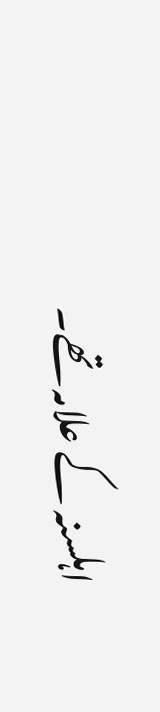اہلسنہ کے علامہ تھے۔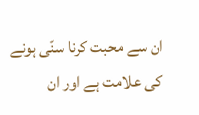ان سے محبت کرنا سنّی ہونے کی علامت ہے اور ان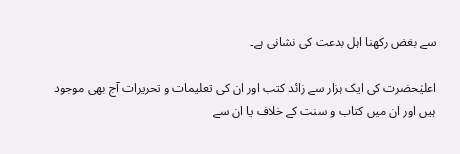سے بغض رکھنا اہل بدعت کی نشانی ہے۔

اعلیٰحضرت کی ایک ہزار سے زائد کتب اور ان کی تعلیمات و تحریرات آج بھی موجود ہیں اور ان میں کتاب و سنت کے خلاف یا ان سے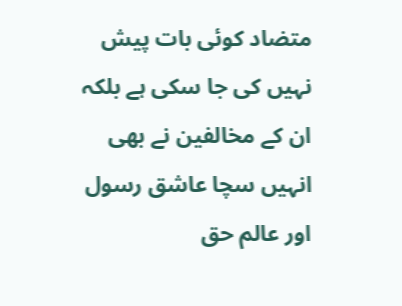متضاد کوئی بات پیش نہیں کی جا سکی ہے بلکہ ان کے مخالفین نے بھی انہیں سچا عاشق رسول
اور عالم حق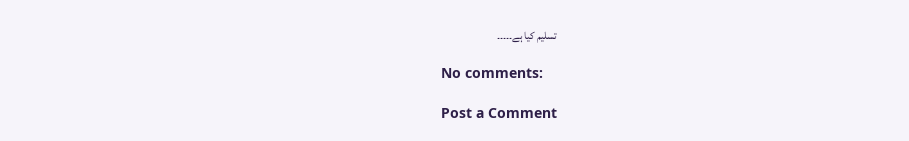تسلیم کیا ہے۔۔۔۔۔

No comments:

Post a Comment